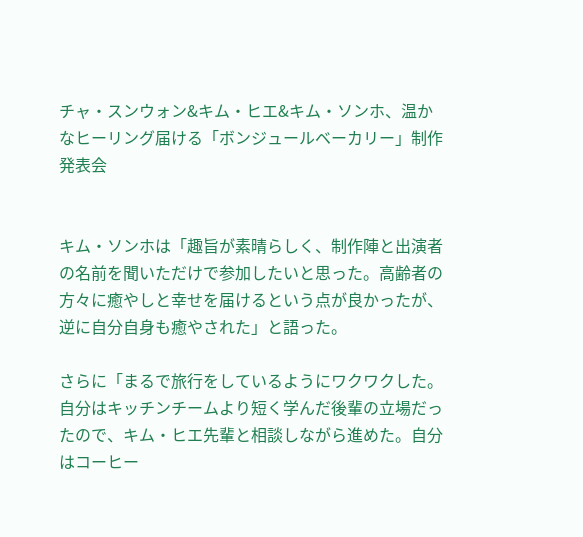チャ・スンウォン&キム・ヒエ&キム・ソンホ、温かなヒーリング届ける「ボンジュールベーカリー」制作発表会


キム・ソンホは「趣旨が素晴らしく、制作陣と出演者の名前を聞いただけで参加したいと思った。高齢者の方々に癒やしと幸せを届けるという点が良かったが、逆に自分自身も癒やされた」と語った。

さらに「まるで旅行をしているようにワクワクした。自分はキッチンチームより短く学んだ後輩の立場だったので、キム・ヒエ先輩と相談しながら進めた。自分はコーヒー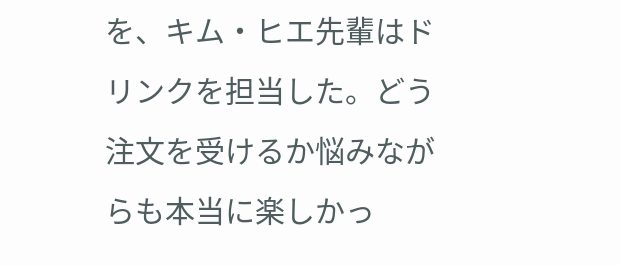を、キム・ヒエ先輩はドリンクを担当した。どう注文を受けるか悩みながらも本当に楽しかっ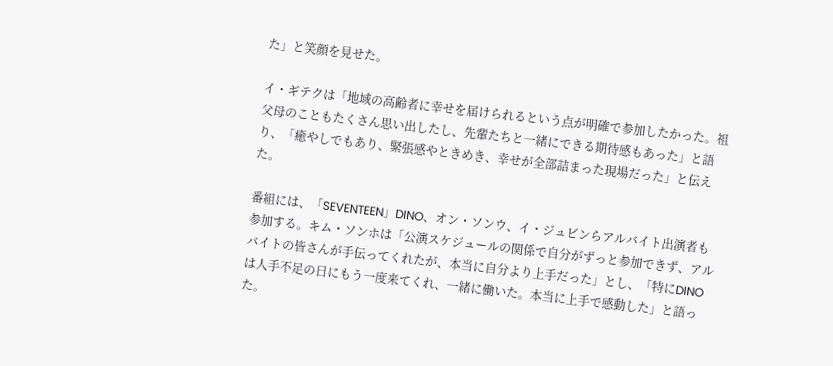た」と笑顔を見せた。

イ・ギテクは「地域の高齢者に幸せを届けられるという点が明確で参加したかった。祖父母のこともたくさん思い出したし、先輩たちと一緒にできる期待感もあった」と語り、「癒やしでもあり、緊張感やときめき、幸せが全部詰まった現場だった」と伝えた。

番組には、「SEVENTEEN」DINO、オン・ソンウ、イ・ジュビンらアルバイト出演者も参加する。キム・ソンホは「公演スケジュールの関係で自分がずっと参加できず、アルバイトの皆さんが手伝ってくれたが、本当に自分より上手だった」とし、「特にDINOは人手不足の日にもう一度来てくれ、一緒に働いた。本当に上手で感動した」と語った。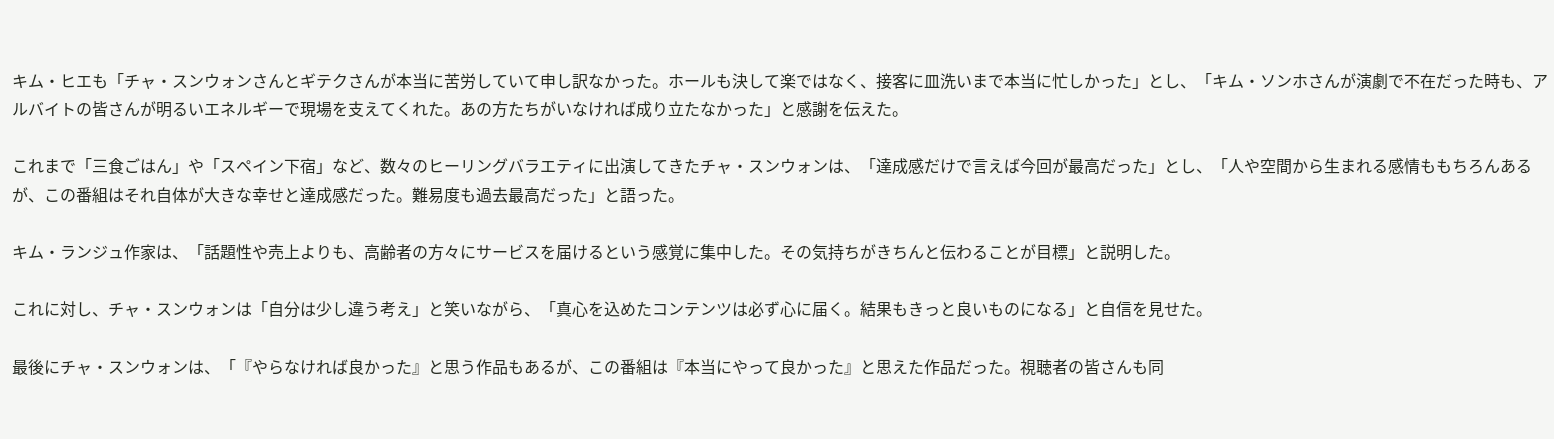キム・ヒエも「チャ・スンウォンさんとギテクさんが本当に苦労していて申し訳なかった。ホールも決して楽ではなく、接客に皿洗いまで本当に忙しかった」とし、「キム・ソンホさんが演劇で不在だった時も、アルバイトの皆さんが明るいエネルギーで現場を支えてくれた。あの方たちがいなければ成り立たなかった」と感謝を伝えた。

これまで「三食ごはん」や「スペイン下宿」など、数々のヒーリングバラエティに出演してきたチャ・スンウォンは、「達成感だけで言えば今回が最高だった」とし、「人や空間から生まれる感情ももちろんあるが、この番組はそれ自体が大きな幸せと達成感だった。難易度も過去最高だった」と語った。

キム・ランジュ作家は、「話題性や売上よりも、高齢者の方々にサービスを届けるという感覚に集中した。その気持ちがきちんと伝わることが目標」と説明した。

これに対し、チャ・スンウォンは「自分は少し違う考え」と笑いながら、「真心を込めたコンテンツは必ず心に届く。結果もきっと良いものになる」と自信を見せた。

最後にチャ・スンウォンは、「『やらなければ良かった』と思う作品もあるが、この番組は『本当にやって良かった』と思えた作品だった。視聴者の皆さんも同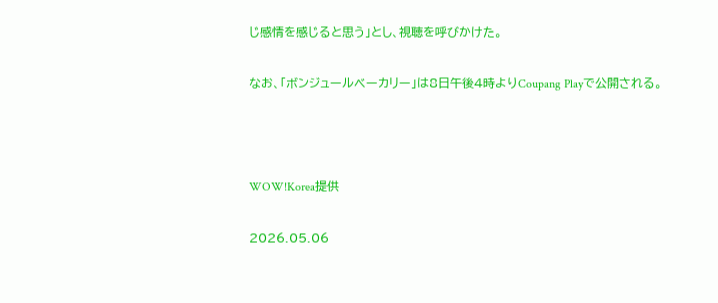じ感情を感じると思う」とし、視聴を呼びかけた。

なお、「ボンジュールベーカリー」は8日午後4時よりCoupang Playで公開される。



WOW!Korea提供

2026.05.06